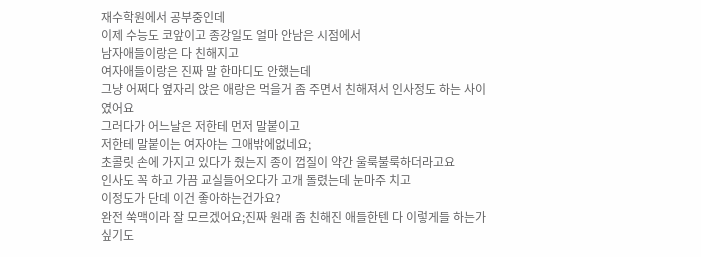재수학원에서 공부중인데
이제 수능도 코앞이고 종강일도 얼마 안남은 시점에서
남자애들이랑은 다 친해지고
여자애들이랑은 진짜 말 한마디도 안했는데
그냥 어쩌다 옆자리 앉은 애랑은 먹을거 좀 주면서 친해져서 인사정도 하는 사이였어요
그러다가 어느날은 저한테 먼저 말붙이고
저한테 말붙이는 여자야는 그애밖에없네요;
초콜릿 손에 가지고 있다가 줬는지 종이 껍질이 약간 울룩불룩하더라고요
인사도 꼭 하고 가끔 교실들어오다가 고개 돌렸는데 눈마주 치고
이정도가 단데 이건 좋아하는건가요?
완전 쑥맥이라 잘 모르겠어요;진짜 원래 좀 친해진 애들한텐 다 이렇게들 하는가 싶기도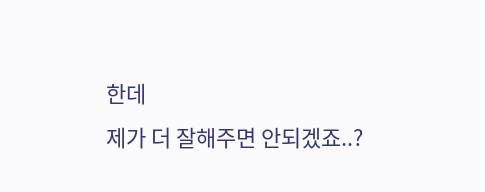한데
제가 더 잘해주면 안되겠죠..?